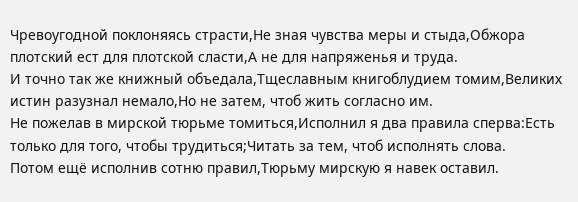Чревоугодной поклоняясь страсти,Не зная чувства меры и стыда,Обжора плотский ест для плотской сласти,А не для напряженья и труда.
И точно так же книжный объедала,Тщеславным книгоблудием томим,Великих истин разузнал немало,Но не затем, чтоб жить согласно им.
Не пожелав в мирской тюрьме томиться,Исполнил я два правила сперва:Есть только для того, чтобы трудиться;Читать за тем, чтоб исполнять слова.
Потом ещё исполнив сотню правил,Тюрьму мирскую я навек оставил.